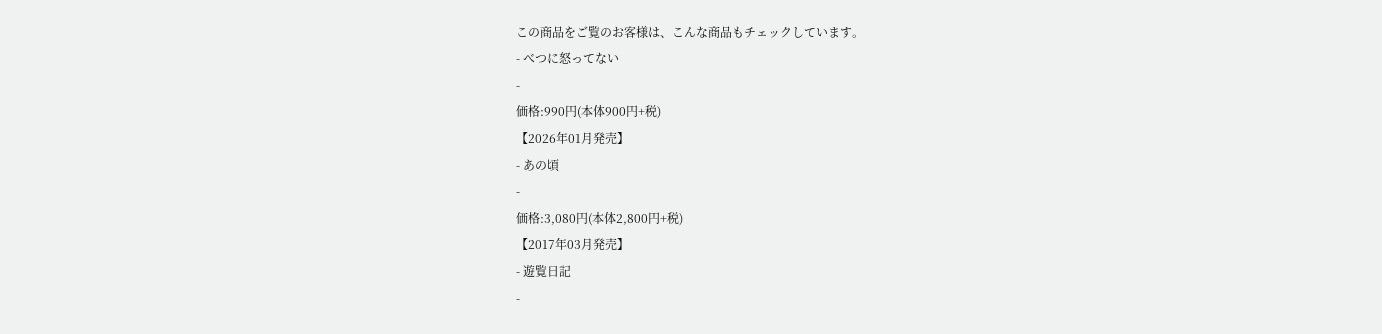この商品をご覧のお客様は、こんな商品もチェックしています。
- べつに怒ってない
-
価格:990円(本体900円+税)
【2026年01月発売】
- あの頃
-
価格:3,080円(本体2,800円+税)
【2017年03月発売】
- 遊覧日記
-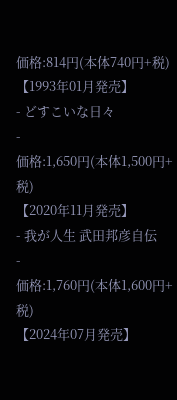価格:814円(本体740円+税)
【1993年01月発売】
- どすこいな日々
-
価格:1,650円(本体1,500円+税)
【2020年11月発売】
- 我が人生 武田邦彦自伝
-
価格:1,760円(本体1,600円+税)
【2024年07月発売】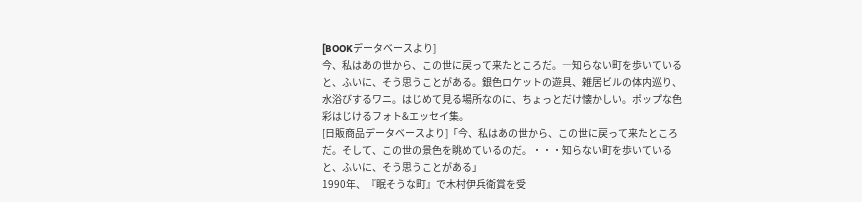[BOOKデータベースより]
今、私はあの世から、この世に戻って来たところだ。―知らない町を歩いていると、ふいに、そう思うことがある。銀色ロケットの遊具、雑居ビルの体内巡り、水浴びするワニ。はじめて見る場所なのに、ちょっとだけ懐かしい。ポップな色彩はじけるフォト&エッセイ集。
[日販商品データベースより]「今、私はあの世から、この世に戻って来たところだ。そして、この世の景色を眺めているのだ。・・・知らない町を歩いていると、ふいに、そう思うことがある」
1990年、『眠そうな町』で木村伊兵衛賞を受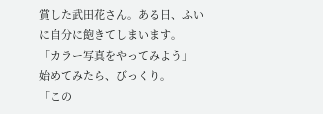賞した武田花さん。ある日、ふいに自分に飽きてしまいます。
「カラー写真をやってみよう」
始めてみたら、びっくり。
「この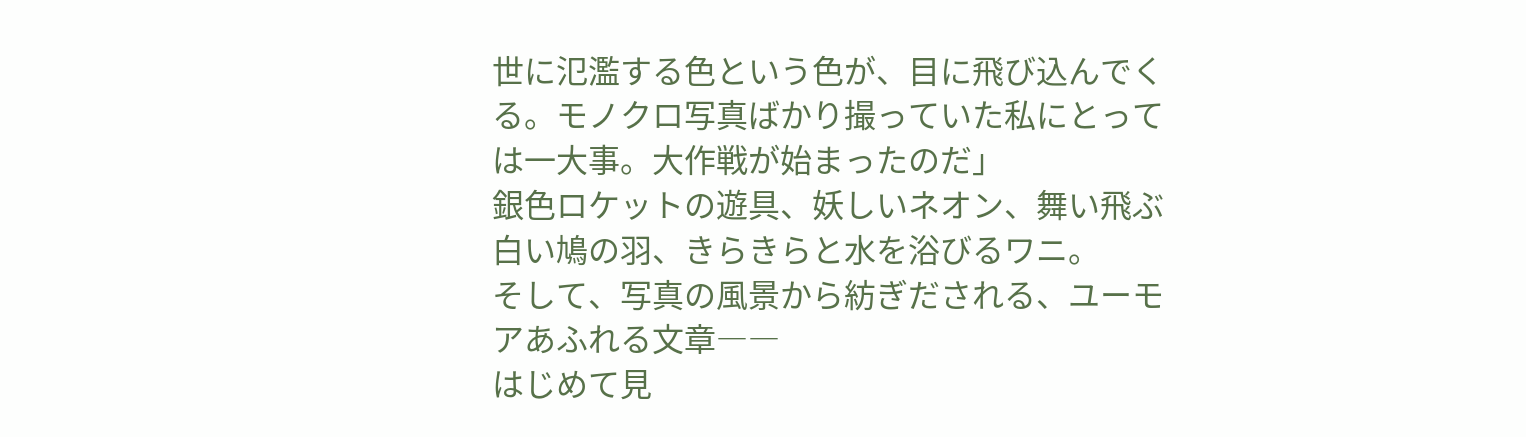世に氾濫する色という色が、目に飛び込んでくる。モノクロ写真ばかり撮っていた私にとっては一大事。大作戦が始まったのだ」
銀色ロケットの遊具、妖しいネオン、舞い飛ぶ白い鳩の羽、きらきらと水を浴びるワニ。
そして、写真の風景から紡ぎだされる、ユーモアあふれる文章――
はじめて見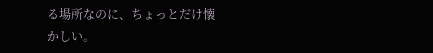る場所なのに、ちょっとだけ懐かしい。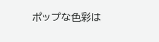ポップな色彩は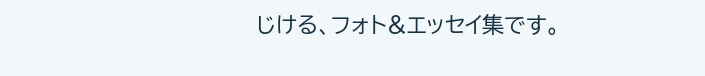じける、フォト&エッセイ集です。